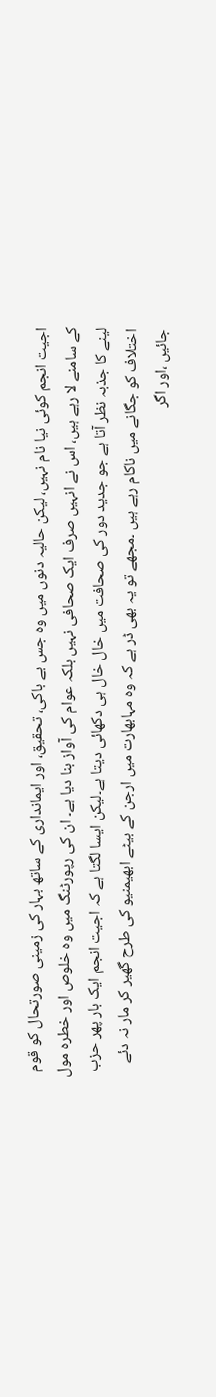اجیت انجم کوئی نیا نام نہیں، لیکن حالیہ دنوں میں وہ جس بے باکی، تحقیق، اور ایمانداری کے ساتھ بہار کی زمینی صورتحال کو قوم کے سامنے لا رہے ہیں، اس نے انہیں صرف ایک صحافی نہیں بلکہ عوام کی آواز بنا دیا ہے۔ ان کی رپورٹنگ میں وہ خلوص اور خطرہ مول لینے کا جذبہ نظر آتا ہے جو جدید دور کی صحافت میں خال خال ہی دکھائی دیتا ہے۔لیکن ایسا لگتا ہے کہ اجیت انجم ایک بار پھر حزب اختلاف کو جگانے میں ناکام رہے ہیں ۔مجھے تو یہ بھی ڈر ہے کہ وہ مہابھارت میں ارجن کے بیٹے ابھیمنیو کی طرح گھیر کر مار نہ دئے جائیں ،اور اگر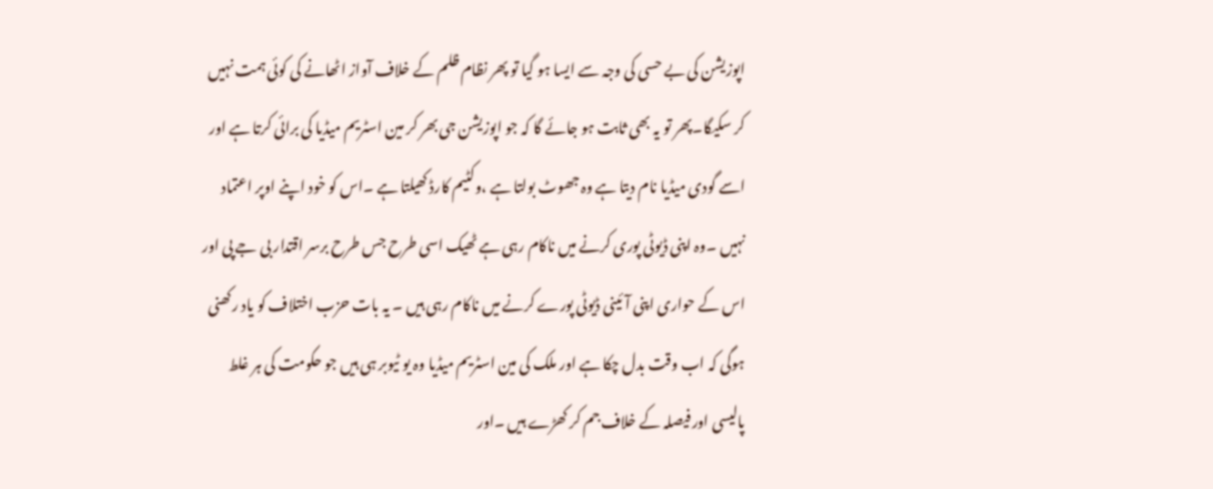اپوزیشن کی بے حسی کی وجہ سے ایسا ہو گیا تو پھر نظام ظلم کے خلاف آواز اٹھانے کی کوئی ہمت نہیں کر سکیگا۔پھر تو یہ بھی ثابت ہو جائے گا کہ جو اپوزیشن جی بھر کر مین اسٹریم میڈیا کی برائی کرتا ہے اور اسے گودی میڈیا نام دیتا ہے وہ جھوٹ بولتا ہے ،وکٹیم کارڈ کھیلتا ہے ۔اس کو خود اپنے اوپر اعتماد نہیں ۔وہ اپنی ڈیوٹی پوری کرنے میں ناکام رہی ہے ٹھیک اسی طرح جس طرح برسر اقتدار بی جے پی اور اس کے حواری اپنی آئینی ڈیوٹی پورے کرنے میں ناکام رہی ہیں ۔ یہ بات حزب اختلاف کو یاد رکھنی ہوگی کہ اب وقت بدل چکا ہے اور ملک کی مین اسٹریم میڈیا وہ یو ٹیوبر ہی ہیں جو حکومت کی ہر غلط پالیسی اور فیصلہ کے خلاف جم کر کھڑے ہیں ۔اور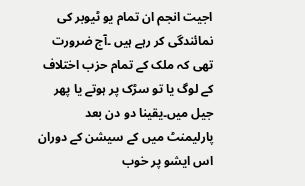اجیت انجم ان تمام یو ٹیوبر کی نمائندگی کر رہے ہیں ۔آج ضرورت تھی کہ ملک کے تمام حزب اختلاف کے لوگ یا تو سڑک پر ہوتے یا پھر جیل میں۔یقینا دو دن بعد پارلیمنٹ میں کے سیشن کے دوران اس ایشو پر خوب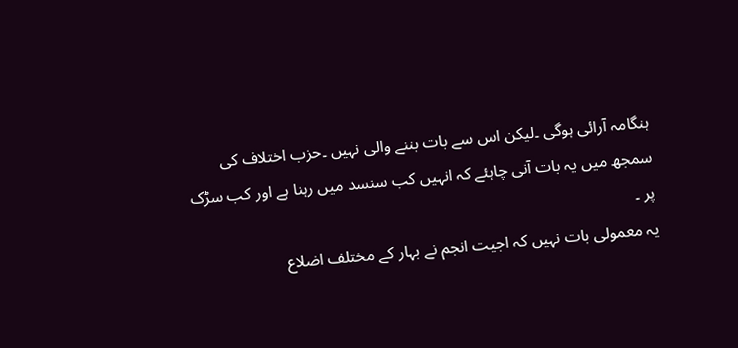ہنگامہ آرائی ہوگی ۔لیکن اس سے بات بننے والی نہیں ۔حزب اختلاف کی سمجھ میں یہ بات آنی چاہئے کہ انہیں کب سنسد میں رہنا ہے اور کب سڑک پر ۔
یہ معمولی بات نہیں کہ اجیت انجم نے بہار کے مختلف اضلاع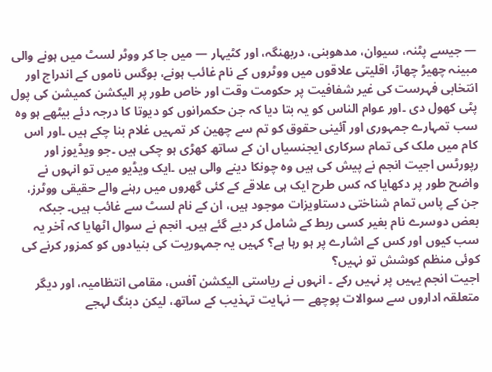— جیسے پٹنہ، سیوان، مدھوبنی، دربھنگہ، اور کٹیہار — میں جا کر ووٹر لسٹ میں ہونے والی مبینہ چھیڑ چھاڑ، اقلیتی علاقوں میں ووٹروں کے نام غائب ہونے، بوگس ناموں کے اندراج اور انتخابی فہرست کی غیر شفافیت پر حکومت وقت اور خاص طور پر الیکشن کمیشن کی پول پٹی کھول دی ۔اور عوام الناس کو یہ بتا دیا کہ جن حکمرانوں کو دیوتا کا درجہ دئے بیٹھے ہو وہ سب تمہارے جمہوری اور آئینی حقوق کو تم سے چھین کر تمہیں غلام بنا چکے ہیں ۔اور اس کام میں ملک کی تمام سرکاری ایجنسیاں ان کے ساتھ کھڑی ہو چکی ہیں ۔جو ویڈیوز اور رپورٹس اجیت انجم نے پیش کی ہیں وہ چونکا دینے والی ہیں ۔ایک ویڈیو میں تو انہوں نے واضح طور پر دکھایا کہ کس طرح ایک ہی علاقے کے کئی گھروں میں رہنے والے حقیقی ووٹرز، جن کے پاس تمام شناختی دستاویزات موجود ہیں، ان کے نام لسٹ سے غائب ہیں۔ جبکہ بعض دوسرے نام بغیر کسی ربط کے شامل کر دیے گئے ہیں۔ انجم نے سوال اٹھایا کہ آخر یہ سب کیوں اور کس کے اشارے پر ہو رہا ہے؟ کہیں یہ جمہوریت کی بنیادوں کو کمزور کرنے کی کوئی منظم کوشش تو نہیں؟
اجیت انجم یہیں پر نہیں رکے ۔ انہوں نے ریاستی الیکشن آفس، مقامی انتظامیہ، اور دیگر متعلقہ اداروں سے سوالات پوچھے — نہایت تہذیب کے ساتھ، لیکن دبنگ لہجے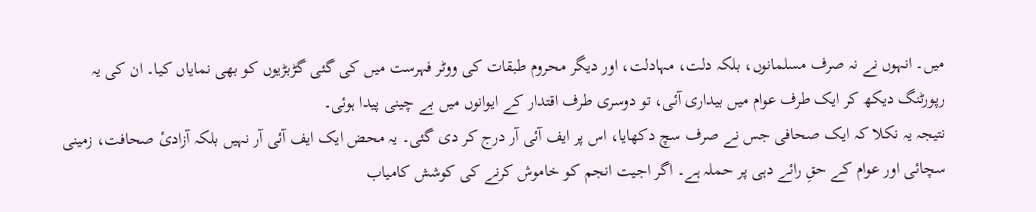میں۔ انہوں نے نہ صرف مسلمانوں، بلکہ دلت، مہادلت، اور دیگر محروم طبقات کی ووٹر فہرست میں کی گئی گڑبڑیوں کو بھی نمایاں کیا۔ ان کی یہ رپورٹنگ دیکھ کر ایک طرف عوام میں بیداری آئی، تو دوسری طرف اقتدار کے ایوانوں میں بے چینی پیدا ہوئی۔
نتیجہ یہ نکلا کہ ایک صحافی جس نے صرف سچ دکھایا، اس پر ایف آئی آر درج کر دی گئی۔ یہ محض ایک ایف آئی آر نہیں بلکہ آزادیٔ صحافت، زمینی سچائی اور عوام کے حقِ رائے دہی پر حملہ ہے۔ اگر اجیت انجم کو خاموش کرنے کی کوشش کامیاب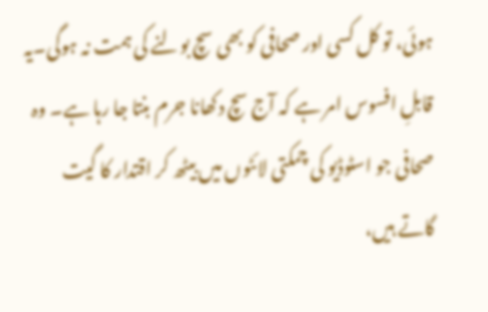ہوئی، تو کل کسی اور صحافی کو بھی سچ بولنے کی ہمت نہ ہوگی۔یہ قابلِ افسوس امر ہے کہ آج سچ دکھانا جرم بنتا جا رہا ہے۔ وہ صحافی جو اسٹوڈیو کی چمکتی لائٹوں میں بیٹھ کر اقتدار کا گیت گاتے ہیں،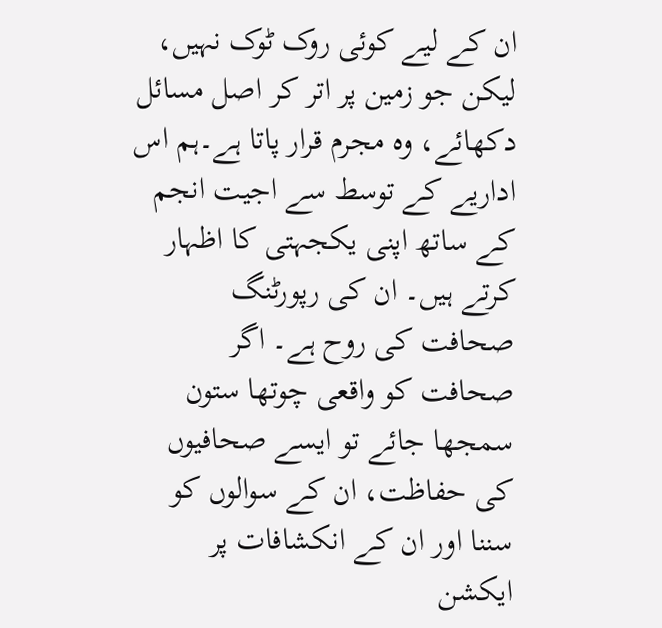ان کے لیے کوئی روک ٹوک نہیں، لیکن جو زمین پر اتر کر اصل مسائل دکھائے، وہ مجرم قرار پاتا ہے۔ہم اس اداریے کے توسط سے اجیت انجم کے ساتھ اپنی یکجہتی کا اظہار کرتے ہیں۔ ان کی رپورٹنگ صحافت کی روح ہے۔ اگر صحافت کو واقعی چوتھا ستون سمجھا جائے تو ایسے صحافیوں کی حفاظت، ان کے سوالوں کو سننا اور ان کے انکشافات پر ایکشن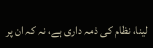لینا، نظام کی ذمہ داری ہے، نہ کہ ان پر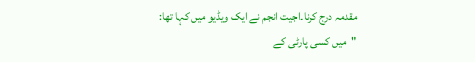مقدمہ درج کرنا۔اجیت انجم نے ایک ویڈیو میں کہا تھا:
"میں کسی پارٹی کے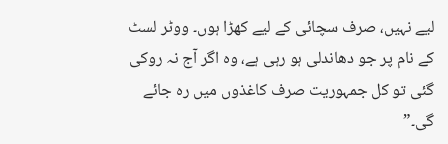لیے نہیں، صرف سچائی کے لیے کھڑا ہوں۔ ووٹر لسٹ کے نام پر جو دھاندلی ہو رہی ہے، وہ اگر آج نہ روکی گئی تو کل جمہوریت صرف کاغذوں میں رہ جائے گی۔”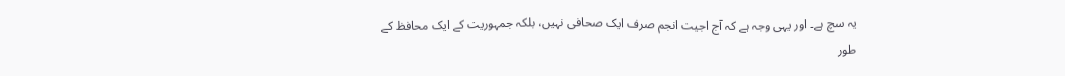یہ سچ ہے۔ اور یہی وجہ ہے کہ آج اجیت انجم صرف ایک صحافی نہیں، بلکہ جمہوریت کے ایک محافظ کے طور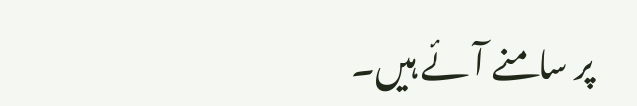پر سامنے آئے ہیں۔